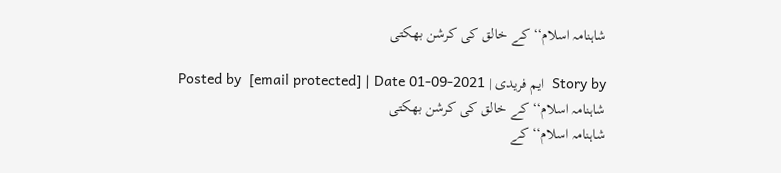شاہنامہ اسلام‘‘ کے خالق کی کرشن بھکتی

Story by  ایم فریدی | Posted by  [email protected] | Date 01-09-2021
شاہنامہ اسلام‘‘ کے خالق کی کرشن بھکتی
شاہنامہ اسلام‘‘ کے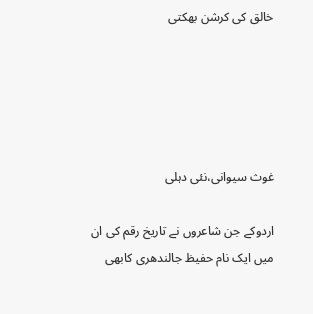خالق کی کرشن بھکتی





غوث سیوانی،نئی دہلی

اردوکے جن شاعروں نے تاریخ رقم کی ان میں ایک نام حفیظ جالندھری کابھی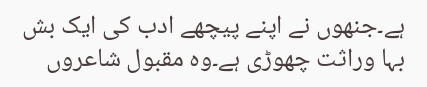ہے۔جنھوں نے اپنے پیچھے ادب کی ایک بش بہا وراثت چھوڑی ہے۔وہ مقبول شاعروں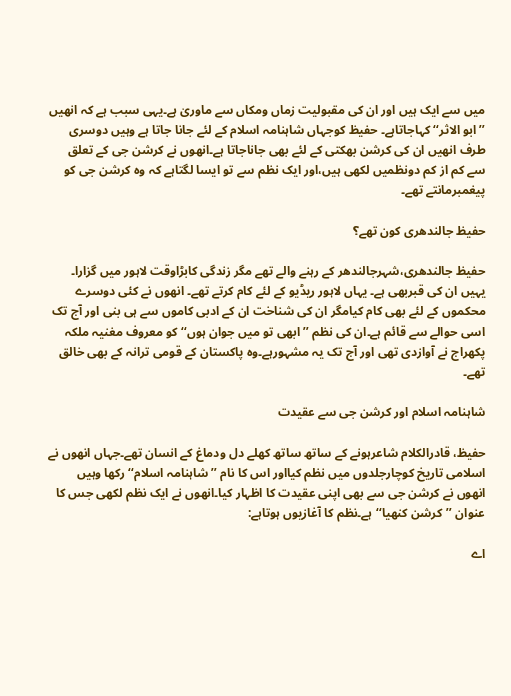میں سے ایک ہیں اور ان کی مقبولیت زماں ومکاں سے ماوریٰ ہے۔یہی سبب ہے کہ انھیں ’’ابو الاثر‘‘ کہاجاتاہے۔ حفیظ کوجہاں شاہنامہ اسلام کے لئے جانا جاتا ہے وہیں دوسری طرف انھیں ان کی کرشن بھکتی کے لئے بھی جاناجاتا ہے۔انھوں نے کرشن جی کے تعلق سے کم از کم دونظمیں لکھی ہیں،اور ایک نظم سے تو ایسا لگتاہے کہ وہ کرشن جی کو پیغمبرمانتے تھے۔

حفیظ جالندھری کون تھے؟

حفیظ جالندھری،شہرجالندھر کے رہنے والے تھے مگر زندگی کابڑاوقت لاہور میں گزارا۔ یہیں ان کی قبربھی ہے۔ یہاں لاہور ریڈیو کے لئے کام کرتے تھے۔ انھوں نے کئی دوسرے محکموں کے لئے بھی کام کیامگر ان کی شناخت ان کے ادبی کاموں سے ہی بنی اور آج تک اسی حوالے سے قائم ہے۔ان کی نظم ’’ابھی تو میں جوان ہوں‘‘ کو معروف مغنیہ ملکہ پکھراج نے آوازدی تھی اور آج تک یہ مشہورہے۔وہ پاکستان کے قومی ترانہ کے بھی خالق تھے۔

شاہنامہ اسلام اور کرشن جی سے عقیدت

حفیظ، قادرالکلام شاعرہونے کے ساتھ ساتھ کھلے دل ودماغ کے انسان تھے۔جہاں انھوں نے اسلامی تاریخ کوچارجلدوں میں نظم کیااور اس کا نام ’’ شاہنامہ اسلام‘‘ رکھا وہیں انھوں نے کرشن جی سے بھی اپنی عقیدت کا اظہار کیا۔انھوں نے ایک نظم لکھی جس کا عنوان ’’کرشن کنھیا‘‘ہے۔نظم کا آغازیوں ہوتاہے:

اے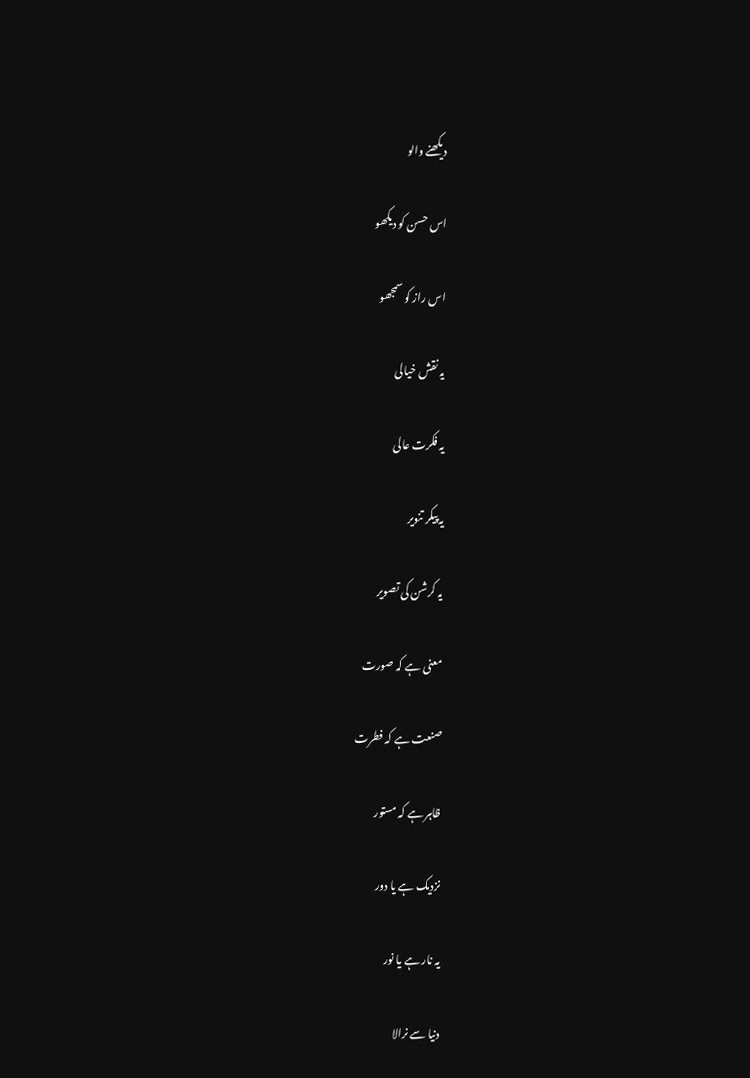دیکھنے والو

اس حسن کو دیکھو

اس راز کو سمجھو

یہ نقش خیالی

یہ فکرت عالی

یہ پیکر تنویر

یہ کرشن کی تصویر

معنی ہے کہ صورت

صنعت ہے کہ فطرت

ظاہر ہے کہ مستور

نزدیک ہے یا دور

یہ نار ہے یا نور

دنیا سے نرالا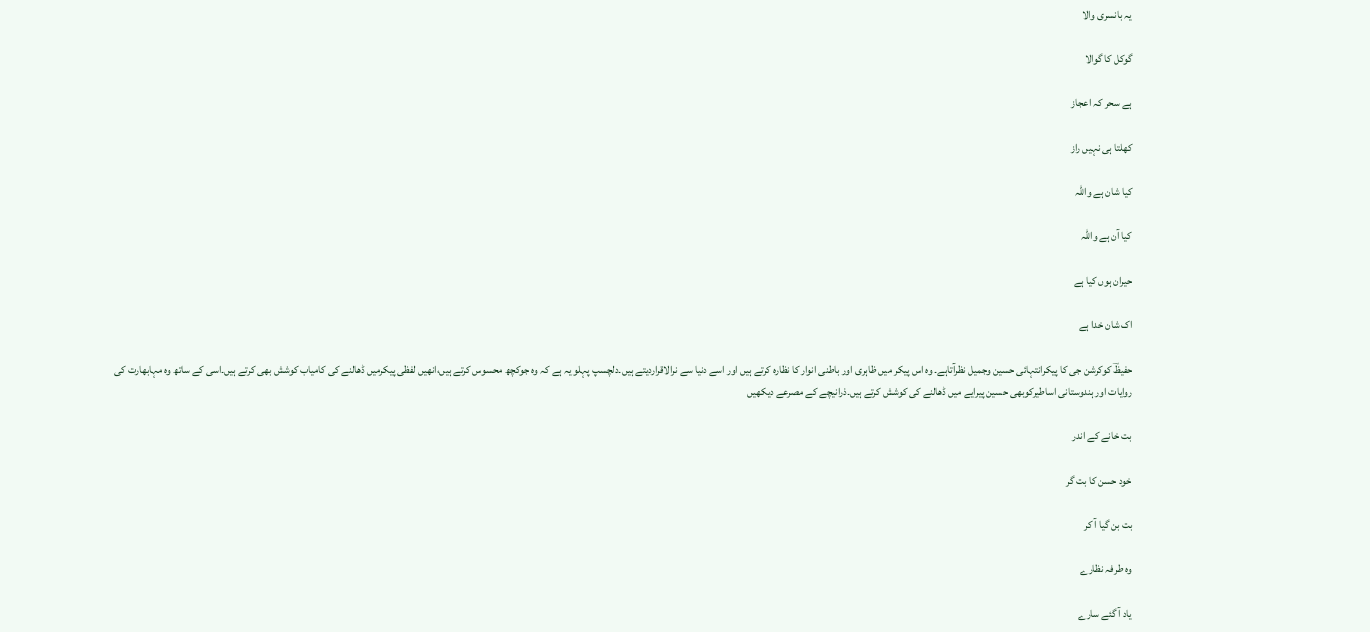یہ بانسری والا

گوکل کا گوالا

ہے سحر کہ اعجاز

کھلتا ہی نہیں راز

کیا شان ہے واللہ

کیا آن ہے واللہ

حیران ہوں کیا ہے

اک شان خدا ہے

حفیظؔ کوکرشن جی کا پیکرانتہائی حسین وجمیل نظرآتاہے۔ وہ اس پیکر میں ظاہری اور باطنی انوار کا نظارہ کرتے ہیں اور اسے دنیا سے نرالاقراردیتے ہیں۔دلچسپ پہلو یہ ہے کہ وہ جوکچھ محسوس کرتے ہیں،انھیں لفظی پیکرمیں ڈھالنے کی کامیاب کوشش بھی کرتے ہیں۔اسی کے ساتھ وہ مہابھارت کی روایات اور ہندوستانی اساطیرکوبھی حسین پیرایے میں ڈھالنے کی کوشش کرتے ہیں۔ذرانیچے کے مصرعے دیکھیں

بت خانے کے اندر

خود حسن کا بت گر

بت بن گیا آ کر

وہ طرفہ نظارے

یاد آ گئے سارے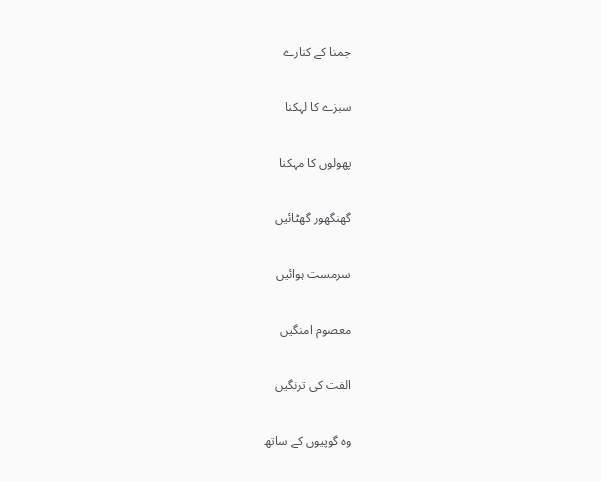جمنا کے کنارے

سبزے کا لہکنا

پھولوں کا مہکنا

گھنگھور گھٹائیں

سرمست ہوائیں

معصوم امنگیں

الفت کی ترنگیں

وہ گوپیوں کے ساتھ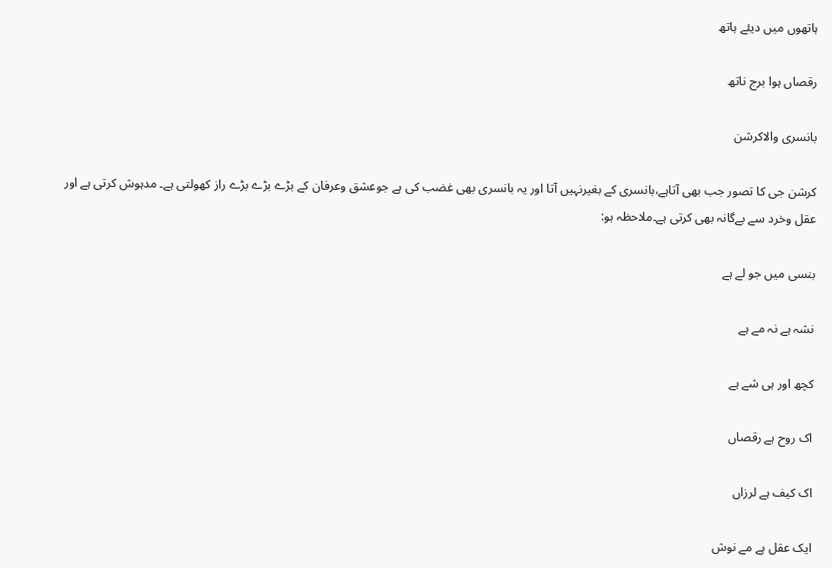ہاتھوں میں دیئے ہاتھ

رقصاں ہوا برج ناتھ

بانسری والاکرشن

کرشن جی کا تصور جب بھی آتاہے،بانسری کے بغیرنہیں آتا اور یہ بانسری بھی غضب کی ہے جوعشق وعرفان کے بڑے بڑے بڑے راز کھولتی ہے۔ مدہوش کرتی ہے اور عقل وخرد سے بےگانہ بھی کرتی ہے۔ملاحظہ ہو:

بنسی میں جو لے ہے

نشہ ہے نہ مے ہے

کچھ اور ہی شے ہے

اک روح ہے رقصاں

اک کیف ہے لرزاں

ایک عقل ہے مے نوش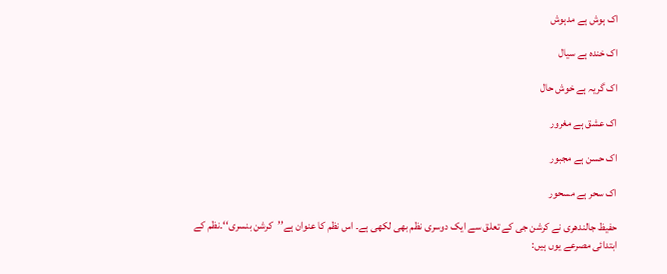اک ہوش ہے مدہوش

اک خندہ ہے سیال

اک گریہ ہے خوش حال

اک عشق ہے مغرور

اک حسن ہے مجبور

اک سحر ہے مسحور

حفیظ جالندھری نے کرشن جی کے تعلق سے ایک دوسری نظم بھی لکھی ہے۔ اس نظم کا عنوان ہے’’کرشن بنسری‘‘۔نظم کے ابتدائی مصرعے یوں ہیں: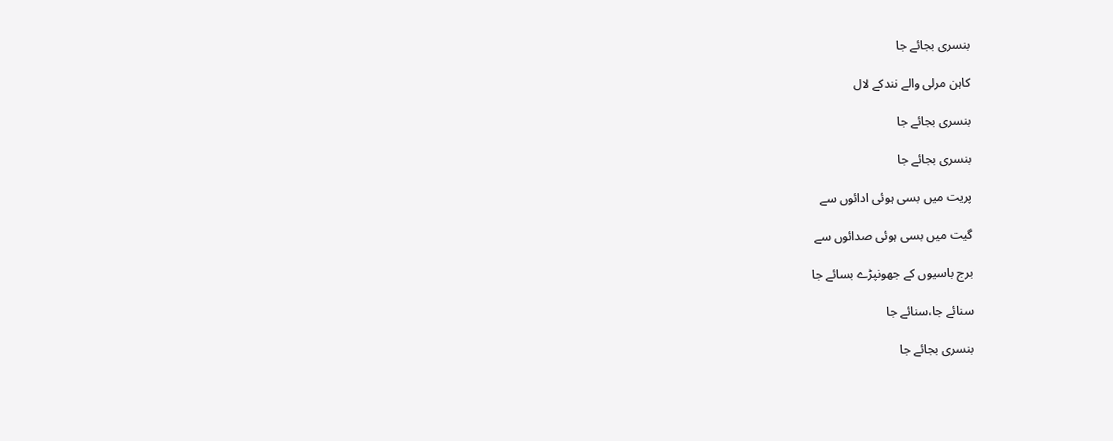بنسری بجائے جا

کاہن مرلی والے نندکے لال

بنسری بجائے جا

بنسری بجائے جا

پریت میں بسی ہوئی ادائوں سے

گیت میں بسی ہوئی صدائوں سے

برج باسیوں کے جھونپڑے بسائے جا

سنائے جا،سنائے جا

بنسری بجائے جا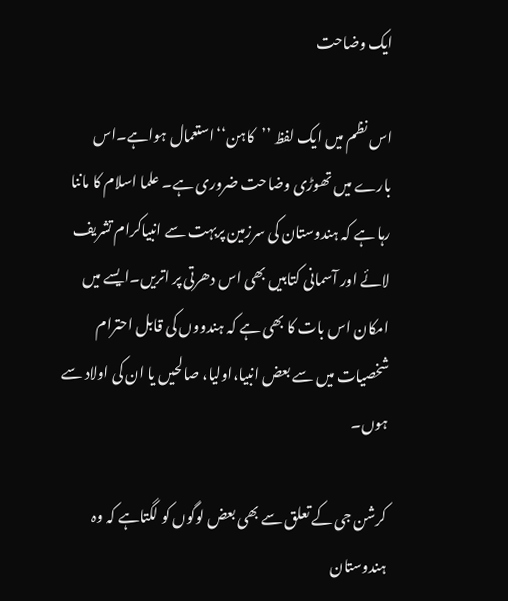ایک وضاحت

اس نظم میں ایک لفظ ’’کاہن‘‘استعمال ہواہے۔اس بارے میں تھوڑی وضاحت ضروری ہے۔ علما اسلام کا ماننا رہا ہے کہ ہندوستان کی سرزمین پربہت سے انبیاکرام تشریف لائے اور آسمانی کتابیں بھی اس دھرتی پر اتریں۔ایسے میں امکان اس بات کا بھی ہے کہ ہندووں کی قابل احترام شخصیات میں سے بعض انبیا،اولیا، صالحیں یا ان کی اولاد سے ہوں۔

کرشن جی کے تعلق سے بھی بعض لوگوں کو لگتاہے کہ وہ ہندوستان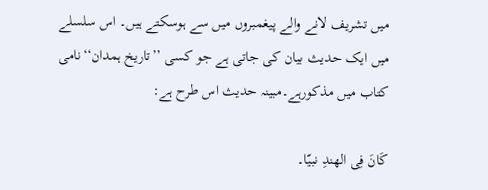میں تشریف لانے والے پیغمبروں میں سے ہوسکتے ہیں۔ اس سلسلے میں ایک حدیث بیان کی جاتی ہے جو کسی ’’تاریخ ہمدان‘‘نامی کتاب میں مذکورہے۔مبینہ حدیث اس طرح ہے:

کَانَ فِی الھندِ نبیّا۔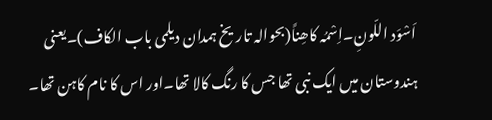اَسْوَد اللّونِ۔اِسْمُہ کاھِناً(بحوالہ تاریخ ہمدان دیلمی باب الکاف)۔یعنی ہندوستان میں ایک نبی تھا جس کا رنگ کالا تھا۔اور اس کا نام کاہن تھا۔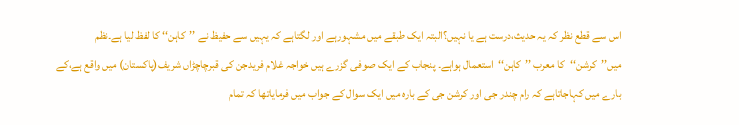اس سے قطع نظر کہ یہ حدیث،درست ہے یا نہیں؟البتہ ایک طبقے میں مشہورہے اور لگتاہے کہ یہیں سے حفیظ نے ’’کاہن‘‘ کا لفظ لیا ہے۔نظم میں’’کرشن‘‘کا معرب ’’کاہن‘‘استعمال ہواہے۔ پنجاب کے ایک صوفی گزرے ہیں خواجہ غلام فریدجن کی قبرچاچڑاں شریف(پاکستان) میں واقع ہے،کے بارے میں کہاجاتاہے کہ رام چندر جی اور کرشن جی کے بارہ میں ایک سوال کے جواب میں فرمایاتھا کہ تمام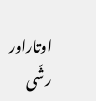اوتاراور رشّی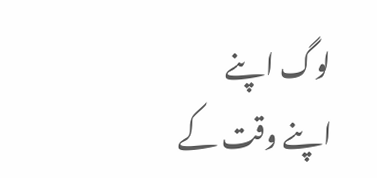لوگ اپنے اپنے وقت کے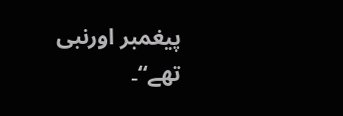پیغمبر اورنبی تھے‘‘۔